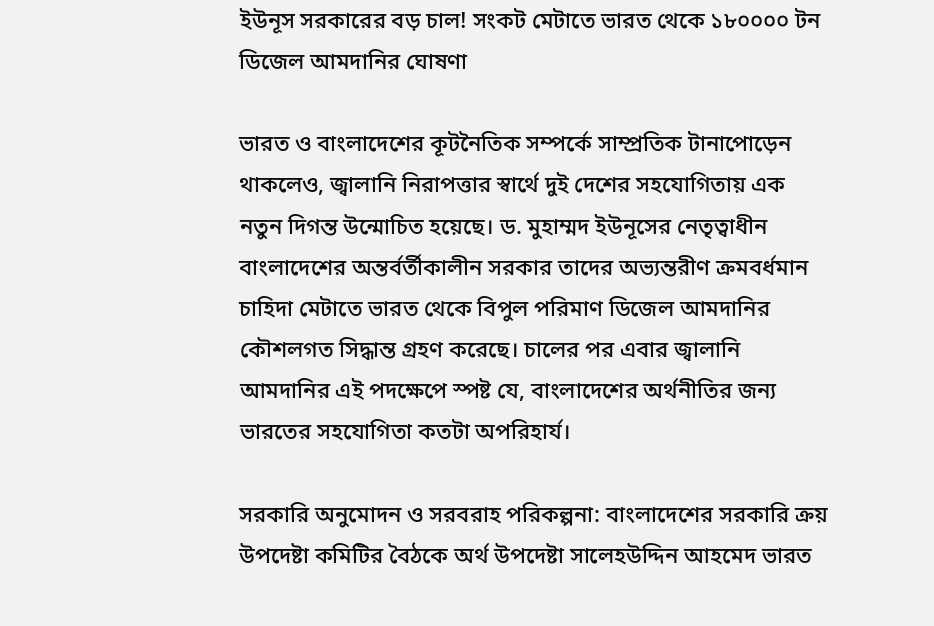ইউনূস সরকারের বড় চাল! সংকট মেটাতে ভারত থেকে ১৮০০০০ টন ডিজেল আমদানির ঘোষণা

ভারত ও বাংলাদেশের কূটনৈতিক সম্পর্কে সাম্প্রতিক টানাপোড়েন থাকলেও, জ্বালানি নিরাপত্তার স্বার্থে দুই দেশের সহযোগিতায় এক নতুন দিগন্ত উন্মোচিত হয়েছে। ড. মুহাম্মদ ইউনূসের নেতৃত্বাধীন বাংলাদেশের অন্তর্বর্তীকালীন সরকার তাদের অভ্যন্তরীণ ক্রমবর্ধমান চাহিদা মেটাতে ভারত থেকে বিপুল পরিমাণ ডিজেল আমদানির কৌশলগত সিদ্ধান্ত গ্রহণ করেছে। চালের পর এবার জ্বালানি আমদানির এই পদক্ষেপে স্পষ্ট যে, বাংলাদেশের অর্থনীতির জন্য ভারতের সহযোগিতা কতটা অপরিহার্য।

সরকারি অনুমোদন ও সরবরাহ পরিকল্পনা: বাংলাদেশের সরকারি ক্রয় উপদেষ্টা কমিটির বৈঠকে অর্থ উপদেষ্টা সালেহউদ্দিন আহমেদ ভারত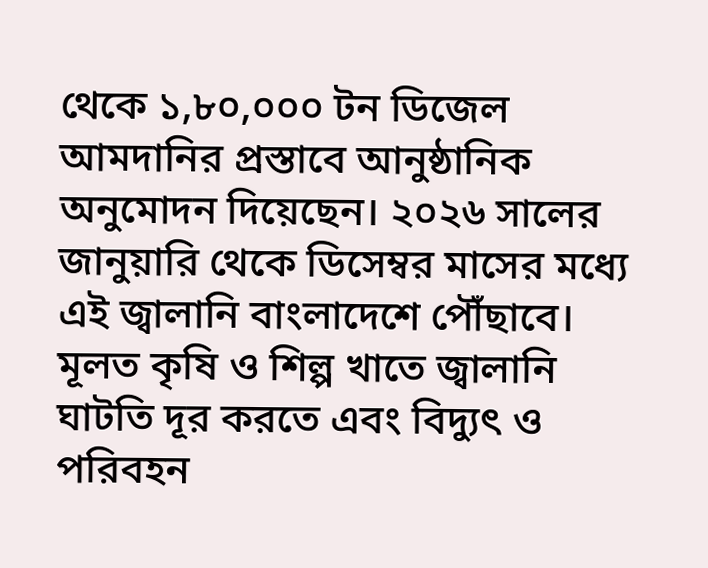থেকে ১,৮০,০০০ টন ডিজেল আমদানির প্রস্তাবে আনুষ্ঠানিক অনুমোদন দিয়েছেন। ২০২৬ সালের জানুয়ারি থেকে ডিসেম্বর মাসের মধ্যে এই জ্বালানি বাংলাদেশে পৌঁছাবে। মূলত কৃষি ও শিল্প খাতে জ্বালানি ঘাটতি দূর করতে এবং বিদ্যুৎ ও পরিবহন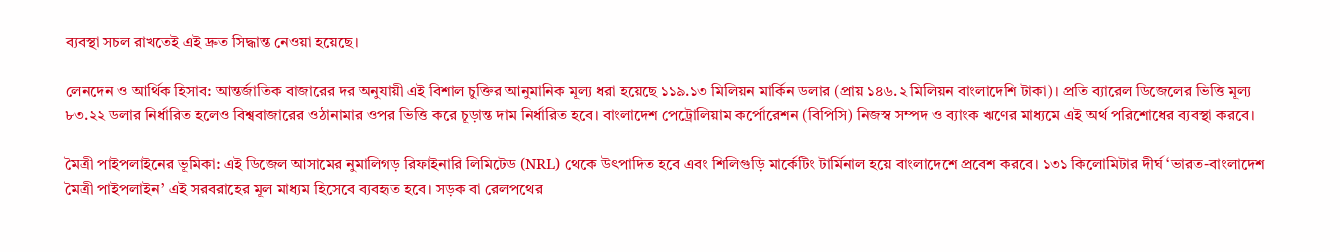ব্যবস্থা সচল রাখতেই এই দ্রুত সিদ্ধান্ত নেওয়া হয়েছে।

লেনদেন ও আর্থিক হিসাব: আন্তর্জাতিক বাজারের দর অনুযায়ী এই বিশাল চুক্তির আনুমানিক মূল্য ধরা হয়েছে ১১৯.১৩ মিলিয়ন মার্কিন ডলার (প্রায় ১৪৬.২ মিলিয়ন বাংলাদেশি টাকা)। প্রতি ব্যারেল ডিজেলের ভিত্তি মূল্য ৮৩.২২ ডলার নির্ধারিত হলেও বিশ্ববাজারের ওঠানামার ওপর ভিত্তি করে চূড়ান্ত দাম নির্ধারিত হবে। বাংলাদেশ পেট্রোলিয়াম কর্পোরেশন (বিপিসি) নিজস্ব সম্পদ ও ব্যাংক ঋণের মাধ্যমে এই অর্থ পরিশোধের ব্যবস্থা করবে।

মৈত্রী পাইপলাইনের ভূমিকা: এই ডিজেল আসামের নুমালিগড় রিফাইনারি লিমিটেড (NRL) থেকে উৎপাদিত হবে এবং শিলিগুড়ি মার্কেটিং টার্মিনাল হয়ে বাংলাদেশে প্রবেশ করবে। ১৩১ কিলোমিটার দীর্ঘ ‘ভারত-বাংলাদেশ মৈত্রী পাইপলাইন’ এই সরবরাহের মূল মাধ্যম হিসেবে ব্যবহৃত হবে। সড়ক বা রেলপথের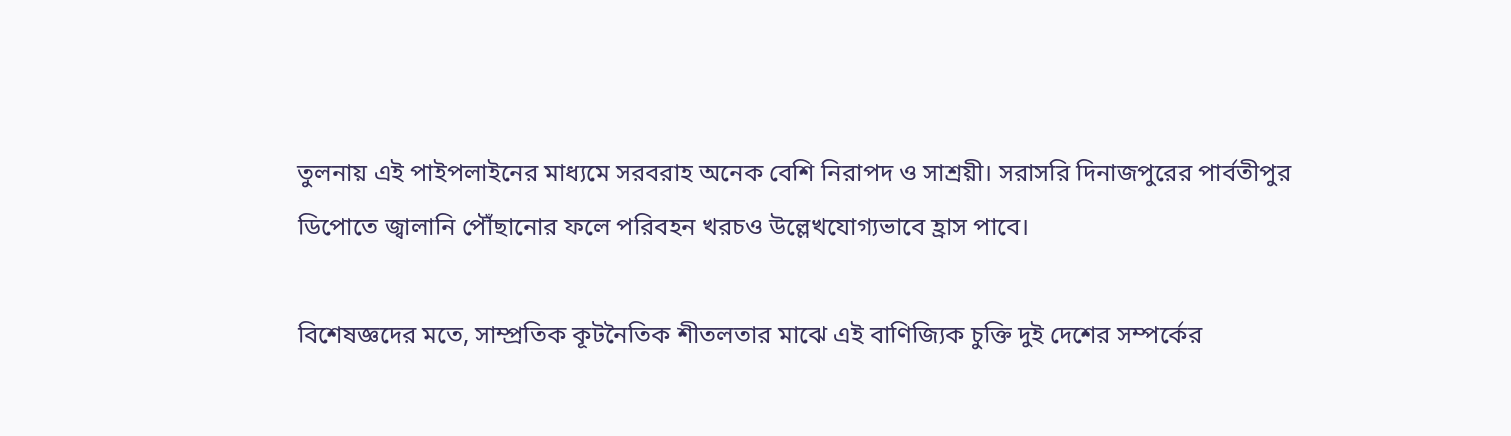তুলনায় এই পাইপলাইনের মাধ্যমে সরবরাহ অনেক বেশি নিরাপদ ও সাশ্রয়ী। সরাসরি দিনাজপুরের পার্বতীপুর ডিপোতে জ্বালানি পৌঁছানোর ফলে পরিবহন খরচও উল্লেখযোগ্যভাবে হ্রাস পাবে।

বিশেষজ্ঞদের মতে, সাম্প্রতিক কূটনৈতিক শীতলতার মাঝে এই বাণিজ্যিক চুক্তি দুই দেশের সম্পর্কের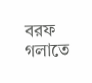বরফ গলাতে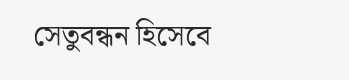সেতুবন্ধন হিসেবে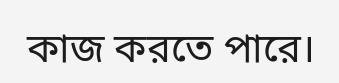কাজ করতে পারে।